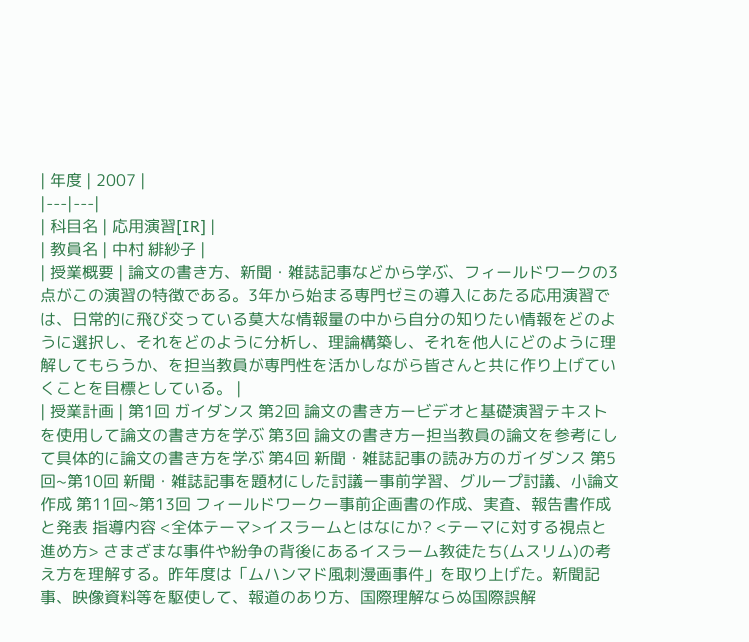| 年度 | 2007 |
|---|---|
| 科目名 | 応用演習[IR] |
| 教員名 | 中村 緋紗子 |
| 授業概要 | 論文の書き方、新聞・雑誌記事などから学ぶ、フィールドワークの3点がこの演習の特徴である。3年から始まる専門ゼミの導入にあたる応用演習では、日常的に飛び交っている莫大な情報量の中から自分の知りたい情報をどのように選択し、それをどのように分析し、理論構築し、それを他人にどのように理解してもらうか、を担当教員が専門性を活かしながら皆さんと共に作り上げていくことを目標としている。 |
| 授業計画 | 第1回 ガイダンス 第2回 論文の書き方ービデオと基礎演習テキストを使用して論文の書き方を学ぶ 第3回 論文の書き方ー担当教員の論文を参考にして具体的に論文の書き方を学ぶ 第4回 新聞・雑誌記事の読み方のガイダンス 第5回~第10回 新聞・雑誌記事を題材にした討議ー事前学習、グループ討議、小論文作成 第11回~第13回 フィールドワークー事前企画書の作成、実査、報告書作成と発表 指導内容 <全体テーマ>イスラームとはなにか? <テーマに対する視点と進め方> さまざまな事件や紛争の背後にあるイスラーム教徒たち(ムスリム)の考え方を理解する。昨年度は「ムハンマド風刺漫画事件」を取り上げた。新聞記事、映像資料等を駆使して、報道のあり方、国際理解ならぬ国際誤解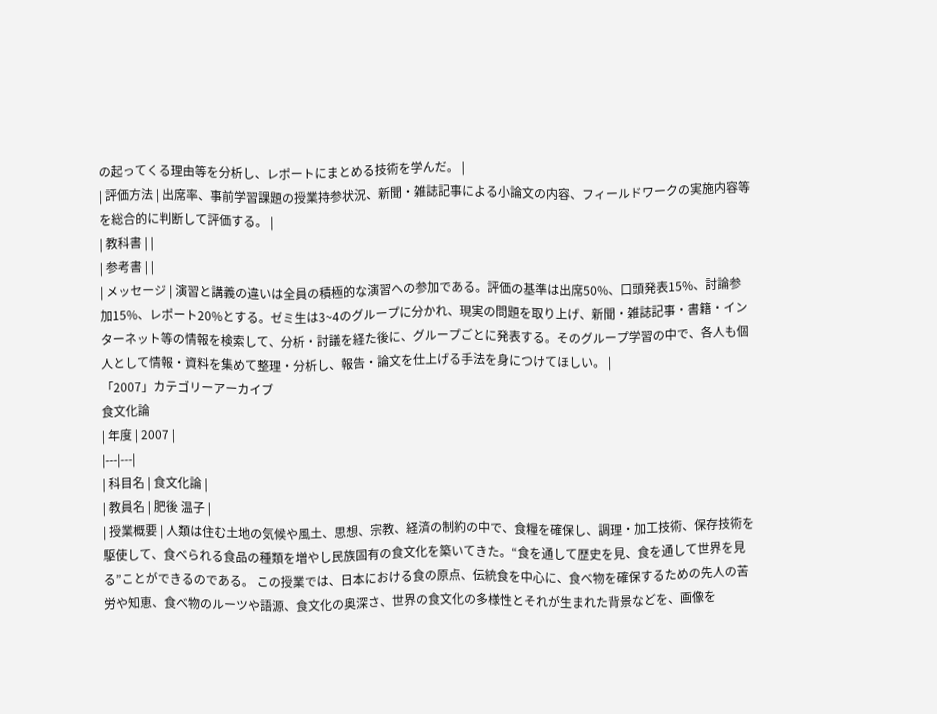の起ってくる理由等を分析し、レポートにまとめる技術を学んだ。 |
| 評価方法 | 出席率、事前学習課題の授業持参状況、新聞・雑誌記事による小論文の内容、フィールドワークの実施内容等を総合的に判断して評価する。 |
| 教科書 | |
| 参考書 | |
| メッセージ | 演習と講義の違いは全員の積極的な演習への参加である。評価の基準は出席50%、口頭発表15%、討論参加15%、レポート20%とする。ゼミ生は3~4のグループに分かれ、現実の問題を取り上げ、新聞・雑誌記事・書籍・インターネット等の情報を検索して、分析・討議を経た後に、グループごとに発表する。そのグループ学習の中で、各人も個人として情報・資料を集めて整理・分析し、報告・論文を仕上げる手法を身につけてほしい。 |
「2007」カテゴリーアーカイブ
食文化論
| 年度 | 2007 |
|---|---|
| 科目名 | 食文化論 |
| 教員名 | 肥後 温子 |
| 授業概要 | 人類は住む土地の気候や風土、思想、宗教、経済の制約の中で、食糧を確保し、調理・加工技術、保存技術を駆使して、食べられる食品の種類を増やし民族固有の食文化を築いてきた。“食を通して歴史を見、食を通して世界を見る”ことができるのである。 この授業では、日本における食の原点、伝統食を中心に、食べ物を確保するための先人の苦労や知恵、食べ物のルーツや語源、食文化の奥深さ、世界の食文化の多様性とそれが生まれた背景などを、画像を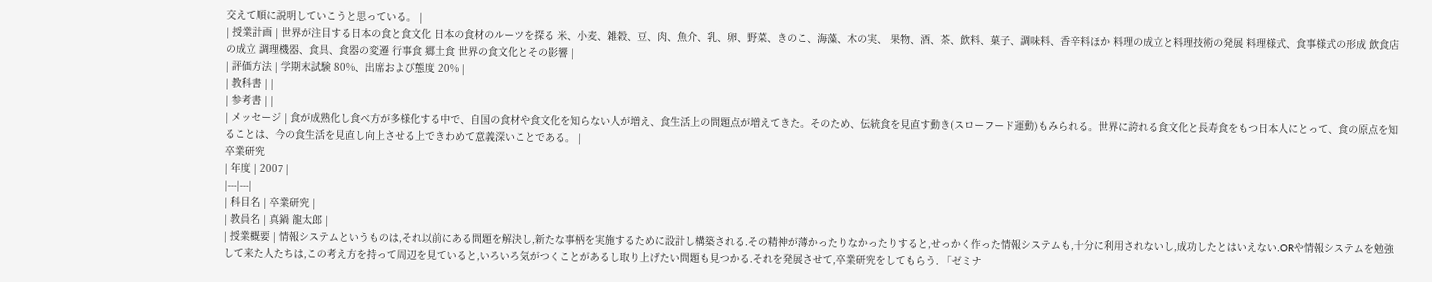交えて順に説明していこうと思っている。 |
| 授業計画 | 世界が注目する日本の食と食文化 日本の食材のルーツを探る 米、小麦、雑穀、豆、肉、魚介、乳、卵、野菜、きのこ、海藻、木の実、 果物、酒、茶、飲料、菓子、調味料、香辛料ほか 料理の成立と料理技術の発展 料理様式、食事様式の形成 飲食店の成立 調理機器、食具、食器の変遷 行事食 郷土食 世界の食文化とその影響 |
| 評価方法 | 学期末試験 80%、出席および態度 20% |
| 教科書 | |
| 参考書 | |
| メッセージ | 食が成熟化し食べ方が多様化する中で、自国の食材や食文化を知らない人が増え、食生活上の問題点が増えてきた。そのため、伝統食を見直す動き(スローフード運動)もみられる。世界に誇れる食文化と長寿食をもつ日本人にとって、食の原点を知ることは、今の食生活を見直し向上させる上できわめて意義深いことである。 |
卒業研究
| 年度 | 2007 |
|---|---|
| 科目名 | 卒業研究 |
| 教員名 | 真鍋 龍太郎 |
| 授業概要 | 情報システムというものは,それ以前にある問題を解決し,新たな事柄を実施するために設計し構築される.その精神が薄かったりなかったりすると,せっかく作った情報システムも,十分に利用されないし,成功したとはいえない.ORや情報システムを勉強して来た人たちは,この考え方を持って周辺を見ていると,いろいろ気がつくことがあるし取り上げたい問題も見つかる.それを発展させて,卒業研究をしてもらう. 「ゼミナ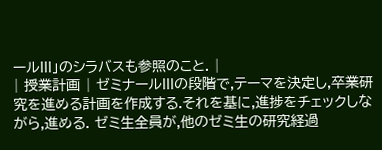ールIII」のシラバスも参照のこと. |
| 授業計画 | ゼミナールIIIの段階で,テーマを決定し,卒業研究を進める計画を作成する.それを基に,進捗をチェックしながら,進める. ゼミ生全員が,他のゼミ生の研究経過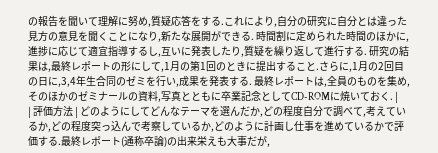の報告を聞いて理解に努め,質疑応答をする.これにより,自分の研究に自分とは違った見方の意見を聞くことになり,新たな展開ができる. 時間割に定められた時間のほかに,進捗に応じて適宜指導するし,互いに発表したり,質疑を繰り返して進行する. 研究の結果は,最終レポートの形にして,1月の第1回のときに提出すること.さらに,1月の2回目の日に,3,4年生合同のゼミを行い,成果を発表する. 最終レポートは,全員のものを集め,そのほかのゼミナールの資料,写真とともに卒業記念としてCD-ROMに焼いておく. |
| 評価方法 | どのようにしてどんなテーマを選んだか,どの程度自分で調べて,考えているか,どの程度突っ込んで考察しているか,どのように計画し仕事を進めているかで評価する.最終レポート(通称卒論)の出来栄えも大事だが,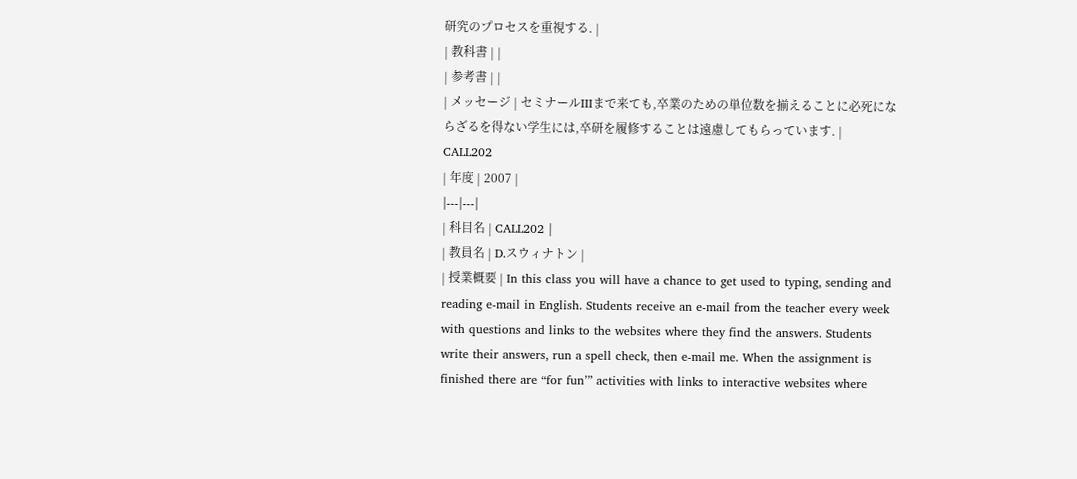研究のプロセスを重視する. |
| 教科書 | |
| 参考書 | |
| メッセージ | セミナールIIIまで来ても,卒業のための単位数を揃えることに必死にならざるを得ない学生には,卒研を履修することは遠慮してもらっています. |
CALL202
| 年度 | 2007 |
|---|---|
| 科目名 | CALL202 |
| 教員名 | D.スウィナトン |
| 授業概要 | In this class you will have a chance to get used to typing, sending and reading e-mail in English. Students receive an e-mail from the teacher every week with questions and links to the websites where they find the answers. Students write their answers, run a spell check, then e-mail me. When the assignment is finished there are “for fun’” activities with links to interactive websites where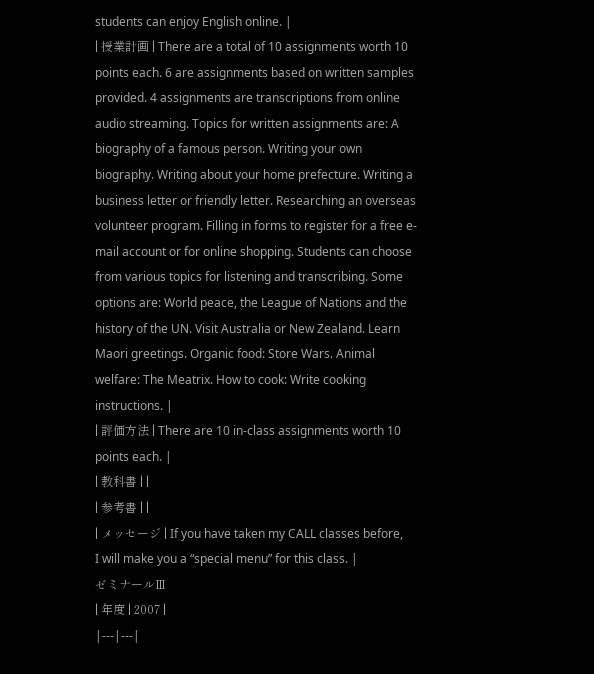students can enjoy English online. |
| 授業計画 | There are a total of 10 assignments worth 10 points each. 6 are assignments based on written samples provided. 4 assignments are transcriptions from online audio streaming. Topics for written assignments are: A biography of a famous person. Writing your own biography. Writing about your home prefecture. Writing a business letter or friendly letter. Researching an overseas volunteer program. Filling in forms to register for a free e-mail account or for online shopping. Students can choose from various topics for listening and transcribing. Some options are: World peace, the League of Nations and the history of the UN. Visit Australia or New Zealand. Learn Maori greetings. Organic food: Store Wars. Animal welfare: The Meatrix. How to cook: Write cooking instructions. |
| 評価方法 | There are 10 in-class assignments worth 10 points each. |
| 教科書 | |
| 参考書 | |
| メッセージ | If you have taken my CALL classes before, I will make you a “special menu” for this class. |
ゼミナールⅢ
| 年度 | 2007 |
|---|---|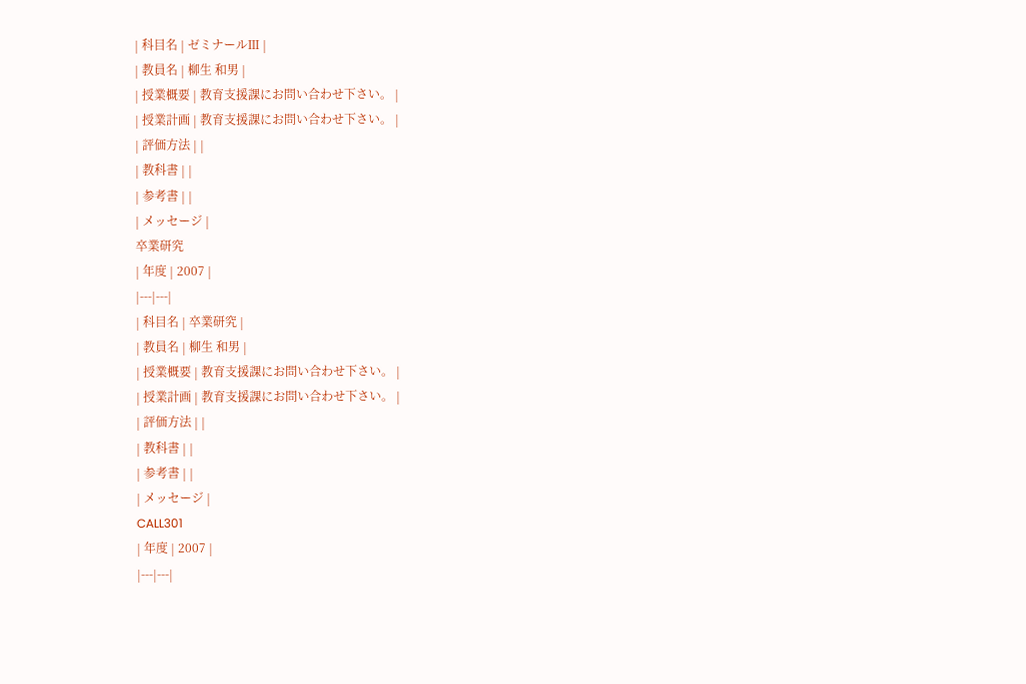| 科目名 | ゼミナールⅢ |
| 教員名 | 柳生 和男 |
| 授業概要 | 教育支援課にお問い合わせ下さい。 |
| 授業計画 | 教育支援課にお問い合わせ下さい。 |
| 評価方法 | |
| 教科書 | |
| 参考書 | |
| メッセージ |
卒業研究
| 年度 | 2007 |
|---|---|
| 科目名 | 卒業研究 |
| 教員名 | 柳生 和男 |
| 授業概要 | 教育支援課にお問い合わせ下さい。 |
| 授業計画 | 教育支援課にお問い合わせ下さい。 |
| 評価方法 | |
| 教科書 | |
| 参考書 | |
| メッセージ |
CALL301
| 年度 | 2007 |
|---|---|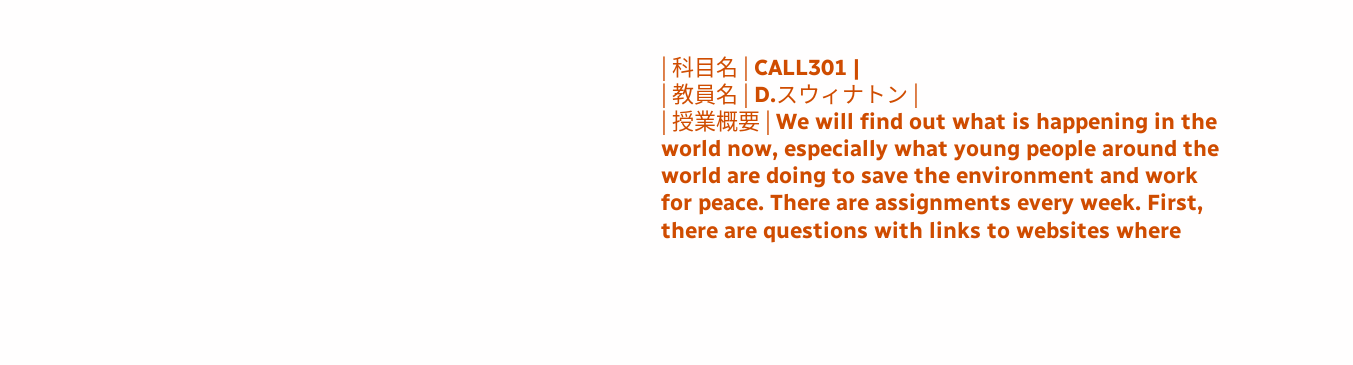| 科目名 | CALL301 |
| 教員名 | D.スウィナトン |
| 授業概要 | We will find out what is happening in the world now, especially what young people around the world are doing to save the environment and work for peace. There are assignments every week. First, there are questions with links to websites where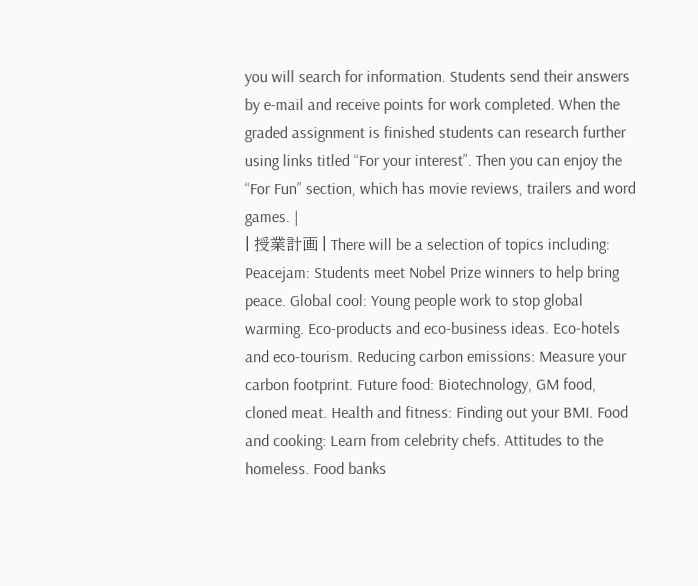you will search for information. Students send their answers by e-mail and receive points for work completed. When the graded assignment is finished students can research further using links titled “For your interest”. Then you can enjoy the “For Fun” section, which has movie reviews, trailers and word games. |
| 授業計画 | There will be a selection of topics including: Peacejam: Students meet Nobel Prize winners to help bring peace. Global cool: Young people work to stop global warming. Eco-products and eco-business ideas. Eco-hotels and eco-tourism. Reducing carbon emissions: Measure your carbon footprint. Future food: Biotechnology, GM food, cloned meat. Health and fitness: Finding out your BMI. Food and cooking: Learn from celebrity chefs. Attitudes to the homeless. Food banks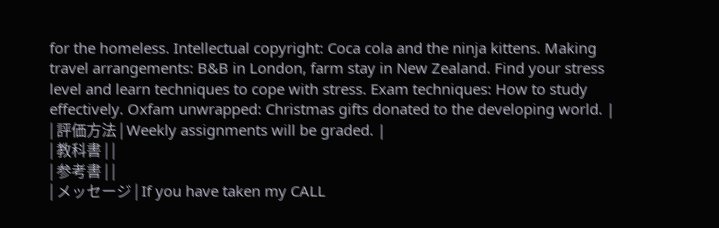for the homeless. Intellectual copyright: Coca cola and the ninja kittens. Making travel arrangements: B&B in London, farm stay in New Zealand. Find your stress level and learn techniques to cope with stress. Exam techniques: How to study effectively. Oxfam unwrapped: Christmas gifts donated to the developing world. |
| 評価方法 | Weekly assignments will be graded. |
| 教科書 | |
| 参考書 | |
| メッセージ | If you have taken my CALL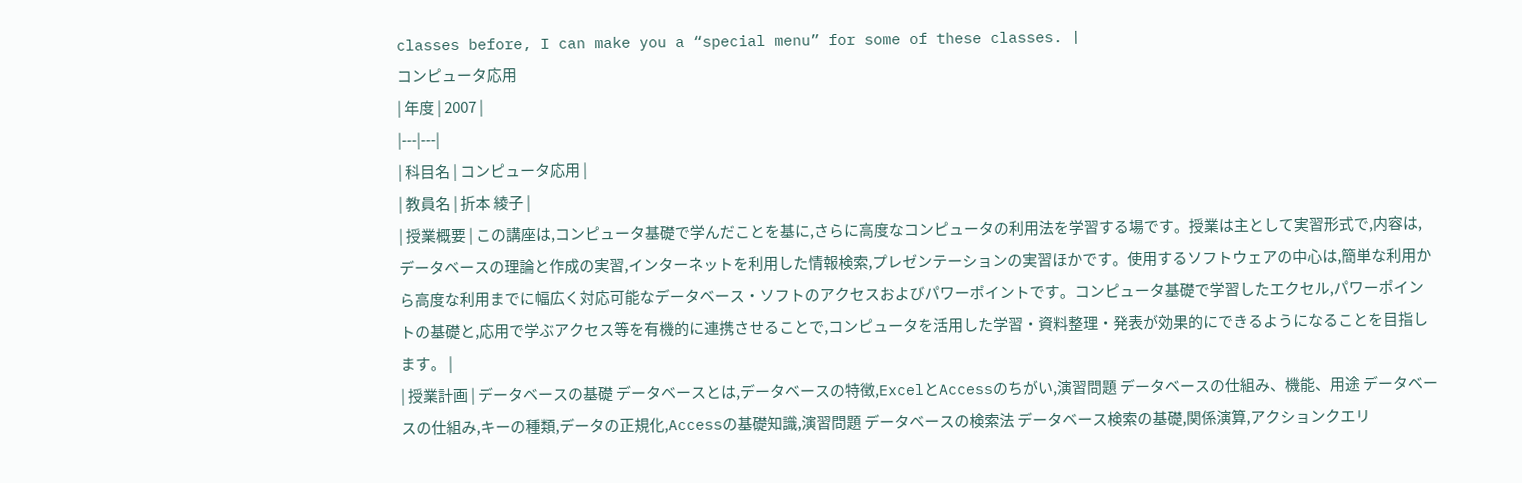classes before, I can make you a “special menu” for some of these classes. |
コンピュータ応用
| 年度 | 2007 |
|---|---|
| 科目名 | コンピュータ応用 |
| 教員名 | 折本 綾子 |
| 授業概要 | この講座は,コンピュータ基礎で学んだことを基に,さらに高度なコンピュータの利用法を学習する場です。授業は主として実習形式で,内容は,データベースの理論と作成の実習,インターネットを利用した情報検索,プレゼンテーションの実習ほかです。使用するソフトウェアの中心は,簡単な利用から高度な利用までに幅広く対応可能なデータベース・ソフトのアクセスおよびパワーポイントです。コンピュータ基礎で学習したエクセル,パワーポイントの基礎と,応用で学ぶアクセス等を有機的に連携させることで,コンピュータを活用した学習・資料整理・発表が効果的にできるようになることを目指します。 |
| 授業計画 | データベースの基礎 データベースとは,データベースの特徴,ExcelとAccessのちがい,演習問題 データベースの仕組み、機能、用途 データベースの仕組み,キーの種類,データの正規化,Accessの基礎知識,演習問題 データベースの検索法 データベース検索の基礎,関係演算,アクションクエリ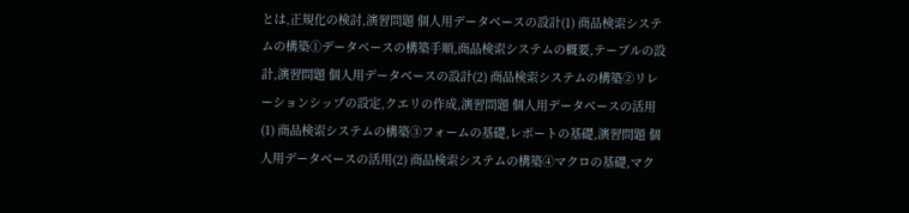とは,正規化の検討,演習問題 個人用データベースの設計(1) 商品検索システムの構築①データベースの構築手順,商品検索システムの概要,テーブルの設計,演習問題 個人用データベースの設計(2) 商品検索システムの構築②リレーションシップの設定,クエリの作成,演習問題 個人用データベースの活用(1) 商品検索システムの構築③フォームの基礎,レポートの基礎,演習問題 個人用データベースの活用(2) 商品検索システムの構築④マクロの基礎,マク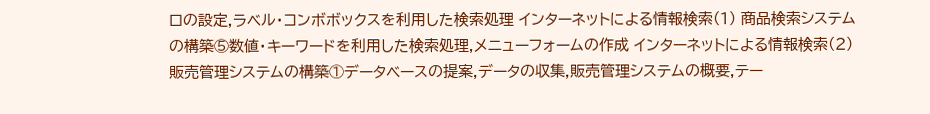ロの設定,ラベル・コンボボックスを利用した検索処理 インターネットによる情報検索(1) 商品検索システムの構築⑤数値・キーワードを利用した検索処理,メニューフォームの作成 インターネットによる情報検索(2) 販売管理システムの構築①データベースの提案,データの収集,販売管理システムの概要,テー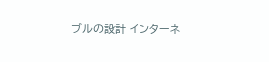ブルの設計 インターネ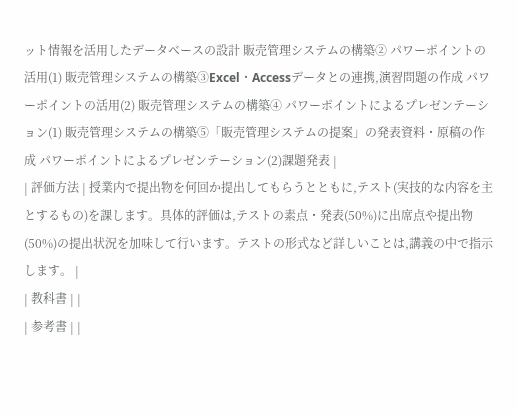ット情報を活用したデータベースの設計 販売管理システムの構築② パワーポイントの活用(1) 販売管理システムの構築③Excel・Accessデータとの連携,演習問題の作成 パワーポイントの活用(2) 販売管理システムの構築④ パワーポイントによるプレゼンテーション(1) 販売管理システムの構築⑤「販売管理システムの提案」の発表資料・原稿の作成 パワーポイントによるプレゼンテーション(2)課題発表 |
| 評価方法 | 授業内で提出物を何回か提出してもらうとともに,テスト(実技的な内容を主とするもの)を課します。具体的評価は,テストの素点・発表(50%)に出席点や提出物(50%)の提出状況を加味して行います。テストの形式など詳しいことは,講義の中で指示します。 |
| 教科書 | |
| 参考書 | |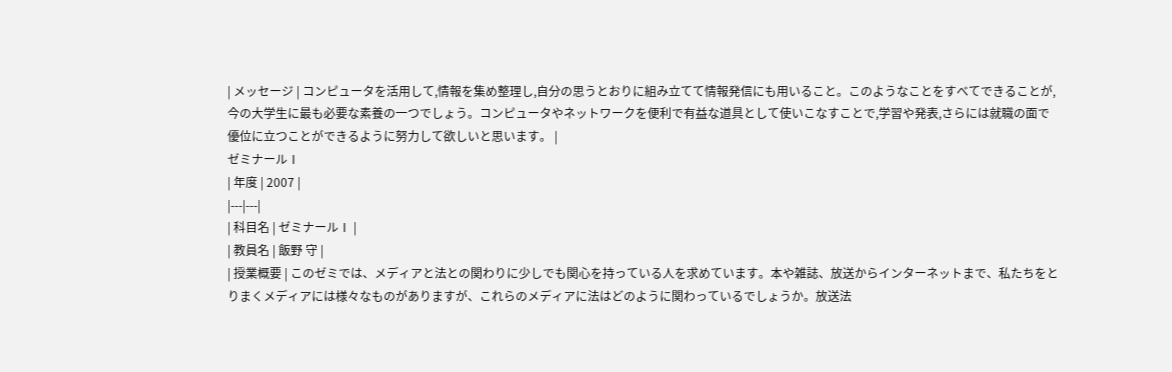| メッセージ | コンピュータを活用して,情報を集め整理し,自分の思うとおりに組み立てて情報発信にも用いること。このようなことをすべてできることが,今の大学生に最も必要な素養の一つでしょう。コンピュータやネットワークを便利で有益な道具として使いこなすことで,学習や発表,さらには就職の面で優位に立つことができるように努力して欲しいと思います。 |
ゼミナールⅠ
| 年度 | 2007 |
|---|---|
| 科目名 | ゼミナールⅠ |
| 教員名 | 飯野 守 |
| 授業概要 | このゼミでは、メディアと法との関わりに少しでも関心を持っている人を求めています。本や雑誌、放送からインターネットまで、私たちをとりまくメディアには様々なものがありますが、これらのメディアに法はどのように関わっているでしょうか。放送法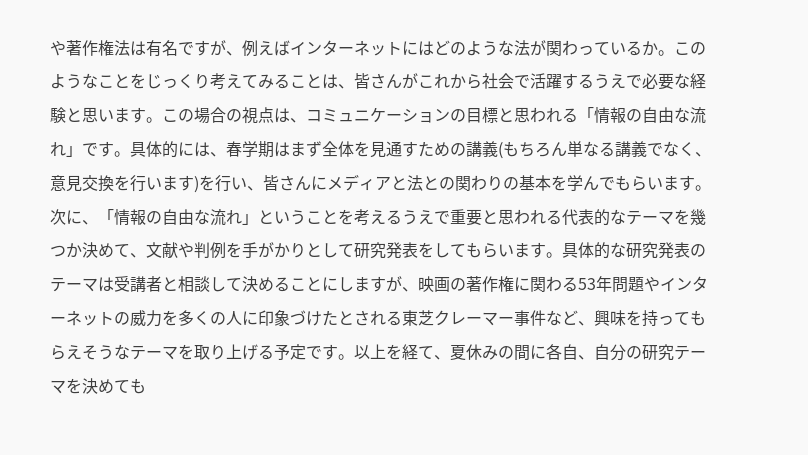や著作権法は有名ですが、例えばインターネットにはどのような法が関わっているか。このようなことをじっくり考えてみることは、皆さんがこれから社会で活躍するうえで必要な経験と思います。この場合の視点は、コミュニケーションの目標と思われる「情報の自由な流れ」です。具体的には、春学期はまず全体を見通すための講義(もちろん単なる講義でなく、意見交換を行います)を行い、皆さんにメディアと法との関わりの基本を学んでもらいます。次に、「情報の自由な流れ」ということを考えるうえで重要と思われる代表的なテーマを幾つか決めて、文献や判例を手がかりとして研究発表をしてもらいます。具体的な研究発表のテーマは受講者と相談して決めることにしますが、映画の著作権に関わる53年問題やインターネットの威力を多くの人に印象づけたとされる東芝クレーマー事件など、興味を持ってもらえそうなテーマを取り上げる予定です。以上を経て、夏休みの間に各自、自分の研究テーマを決めても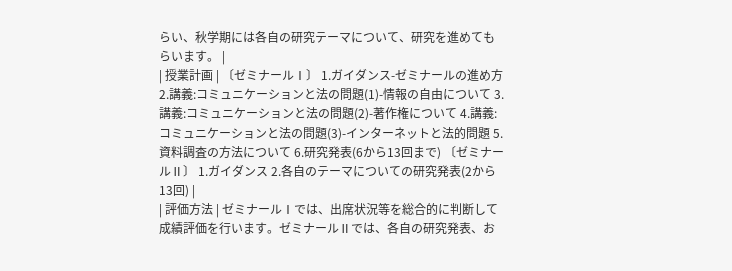らい、秋学期には各自の研究テーマについて、研究を進めてもらいます。 |
| 授業計画 | 〔ゼミナールⅠ〕 1.ガイダンス-ゼミナールの進め方 2.講義:コミュニケーションと法の問題(1)-情報の自由について 3.講義:コミュニケーションと法の問題(2)-著作権について 4.講義:コミュニケーションと法の問題(3)-インターネットと法的問題 5.資料調査の方法について 6.研究発表(6から13回まで) 〔ゼミナールⅡ〕 1.ガイダンス 2.各自のテーマについての研究発表(2から13回) |
| 評価方法 | ゼミナールⅠでは、出席状況等を総合的に判断して成績評価を行います。ゼミナールⅡでは、各自の研究発表、お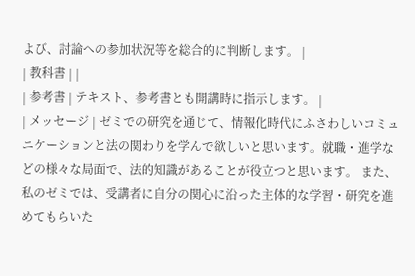よび、討論への参加状況等を総合的に判断します。 |
| 教科書 | |
| 参考書 | テキスト、参考書とも開講時に指示します。 |
| メッセージ | ゼミでの研究を通じて、情報化時代にふさわしいコミュニケーションと法の関わりを学んで欲しいと思います。就職・進学などの様々な局面で、法的知識があることが役立つと思います。 また、私のゼミでは、受講者に自分の関心に沿った主体的な学習・研究を進めてもらいた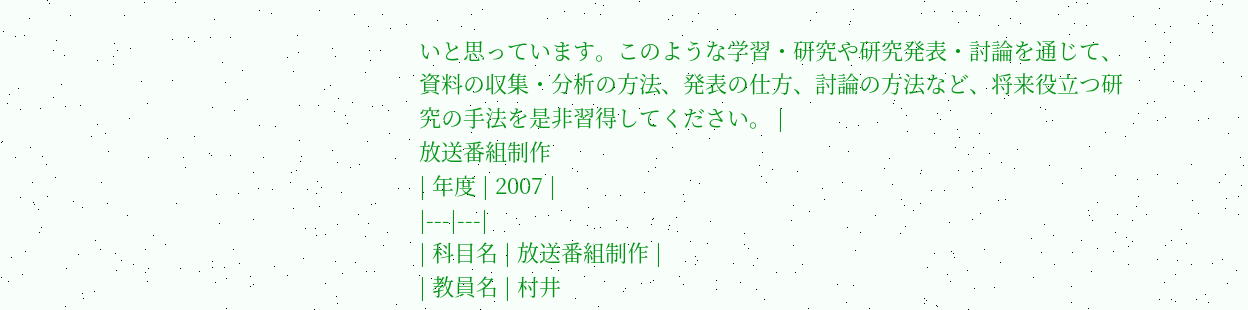いと思っています。このような学習・研究や研究発表・討論を通じて、資料の収集・分析の方法、発表の仕方、討論の方法など、将来役立つ研究の手法を是非習得してください。 |
放送番組制作
| 年度 | 2007 |
|---|---|
| 科目名 | 放送番組制作 |
| 教員名 | 村井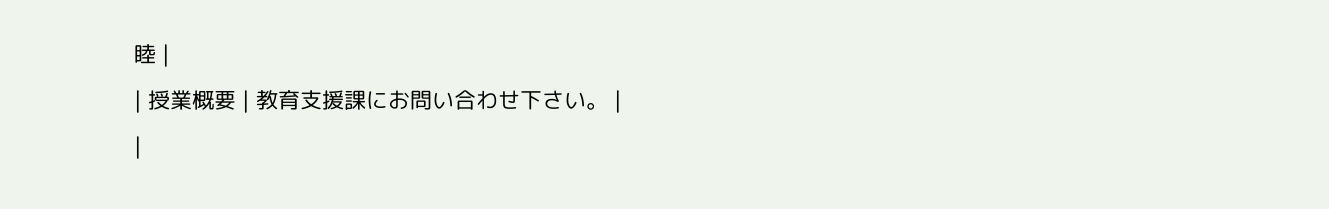睦 |
| 授業概要 | 教育支援課にお問い合わせ下さい。 |
|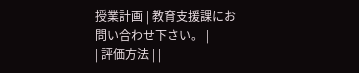授業計画 | 教育支援課にお問い合わせ下さい。 |
| 評価方法 | |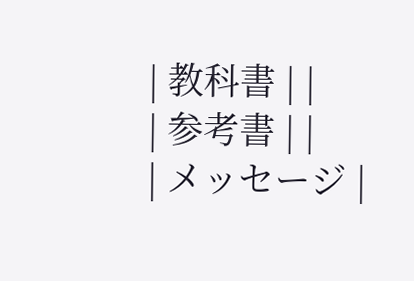| 教科書 | |
| 参考書 | |
| メッセージ |